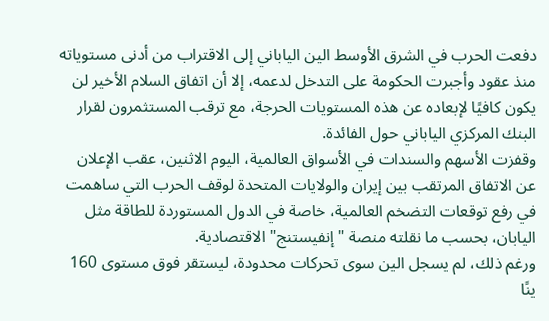دفعت الحرب في الشرق الأوسط الين الياباني إلى الاقتراب من أدنى مستوياته منذ عقود وأجبرت الحكومة على التدخل لدعمه، إلا أن اتفاق السلام الأخير لن يكون كافيًا لإبعاده عن هذه المستويات الحرجة، مع ترقب المستثمرون لقرار البنك المركزي الياباني حول الفائدة.
وقفزت الأسهم والسندات في الأسواق العالمية، اليوم الاثنين، عقب الإعلان عن الاتفاق المرتقب بين إيران والولايات المتحدة لوقف الحرب التي ساهمت في رفع توقعات التضخم العالمية، خاصة في الدول المستوردة للطاقة مثل اليابان، بحسب ما نقلته منصة "إنفيستنج" الاقتصادية.
ورغم ذلك، لم يسجل الين سوى تحركات محدودة، ليستقر فوق مستوى 160 ينًا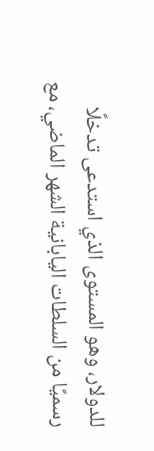للدولار، وهو المستوى الذي استدعى تدخلًا رسميًا من السلطات اليابانية الشهر الماضي، مع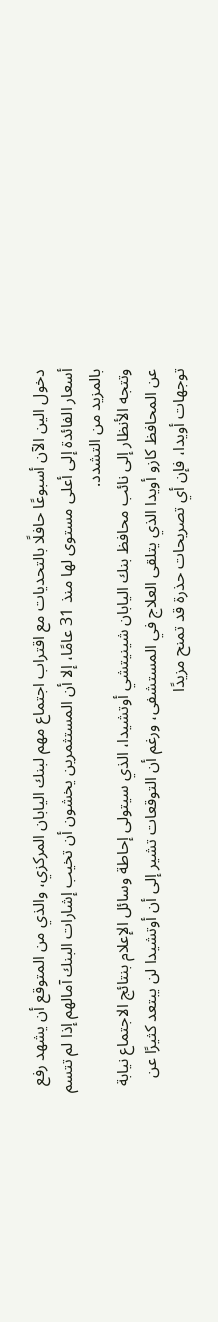دخول الين الآن أسبوعًا حافلًا بالتحديات مع اقتراب اجتماع مهم لبنك اليابان المركزي، والذي من المتوقع أن يشهد رفع أسعار الفائدة إلى أعلى مستوى لها منذ 31 عامًا، إلا أن المستثمرين يخشون أن تخيب إشارات البنك آمالهم إذا لم تتسم بالمزيد من التشدد.
وتتجه الأنظار إلى نائب محافظ بنك اليابان شينيتشي أوتشيدا، الذي سيتولى إحاطة وسائل الإعلام بنتائج الاجتماع نيابة عن المحافظ كازو أويدا الذي يتلقى العلاج في المستشفى، ورغم أن التوقعات تشير إلى أن أوتشيدا لن يبتعد كثيرًا عن توجهات أويدا، فإن أي تصريحات حذرة قد تمنح مزيدًا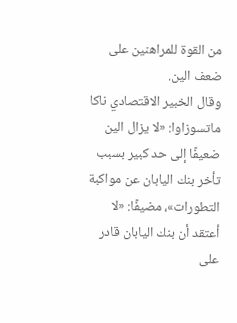من القوة للمراهنين على ضعف الين.
وقال الخبير الاقتصادي ناكا ماتسوزاوا: «لا يزال الين ضعيفًا إلى حد كبير بسبب تأخر بنك اليابان عن مواكبة التطورات»، مضيفًا: «لا أعتقد أن بنك اليابان قادر على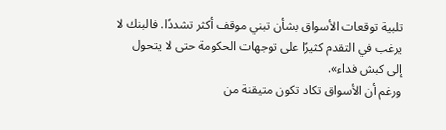تلبية توقعات الأسواق بشأن تبني موقف أكثر تشددًا. فالبنك لا يرغب في التقدم كثيرًا على توجهات الحكومة حتى لا يتحول إلى كبش فداء».
ورغم أن الأسواق تكاد تكون متيقنة من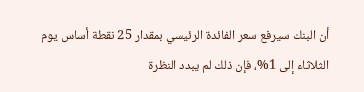أن البنك سيرفع سعر الفائدة الرئيسي بمقدار 25 نقطة أساس يوم الثلاثاء إلى 1%، فإن ذلك لم يبدد النظرة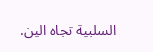السلبية تجاه الين.